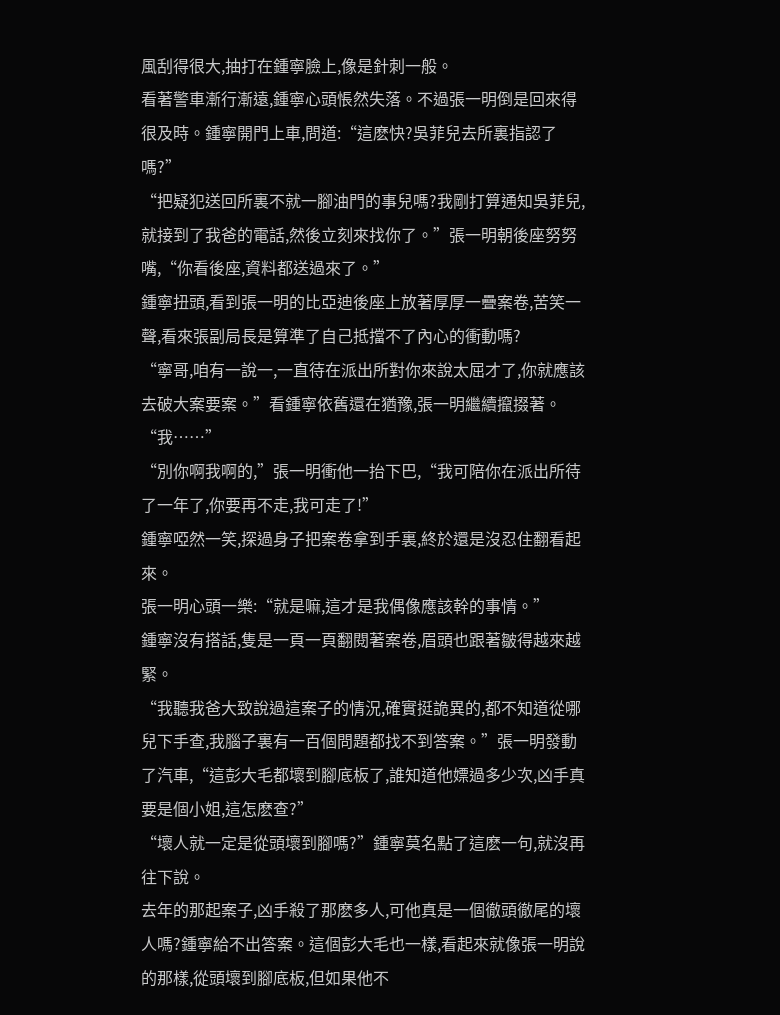風刮得很大,抽打在鍾寧臉上,像是針刺一般。
看著警車漸行漸遠,鍾寧心頭悵然失落。不過張一明倒是回來得很及時。鍾寧開門上車,問道:“這麽快?吳菲兒去所裏指認了嗎?”
“把疑犯送回所裏不就一腳油門的事兒嗎?我剛打算通知吳菲兒,就接到了我爸的電話,然後立刻來找你了。”張一明朝後座努努嘴,“你看後座,資料都送過來了。”
鍾寧扭頭,看到張一明的比亞迪後座上放著厚厚一疊案卷,苦笑一聲,看來張副局長是算準了自己抵擋不了內心的衝動嗎?
“寧哥,咱有一說一,一直待在派出所對你來說太屈才了,你就應該去破大案要案。”看鍾寧依舊還在猶豫,張一明繼續攛掇著。
“我……”
“別你啊我啊的,”張一明衝他一抬下巴,“我可陪你在派出所待了一年了,你要再不走,我可走了!”
鍾寧啞然一笑,探過身子把案卷拿到手裏,終於還是沒忍住翻看起來。
張一明心頭一樂:“就是嘛,這才是我偶像應該幹的事情。”
鍾寧沒有搭話,隻是一頁一頁翻閱著案卷,眉頭也跟著皺得越來越緊。
“我聽我爸大致說過這案子的情況,確實挺詭異的,都不知道從哪兒下手查,我腦子裏有一百個問題都找不到答案。”張一明發動了汽車,“這彭大毛都壞到腳底板了,誰知道他嫖過多少次,凶手真要是個小姐,這怎麽查?”
“壞人就一定是從頭壞到腳嗎?”鍾寧莫名點了這麽一句,就沒再往下說。
去年的那起案子,凶手殺了那麽多人,可他真是一個徹頭徹尾的壞人嗎?鍾寧給不出答案。這個彭大毛也一樣,看起來就像張一明說的那樣,從頭壞到腳底板,但如果他不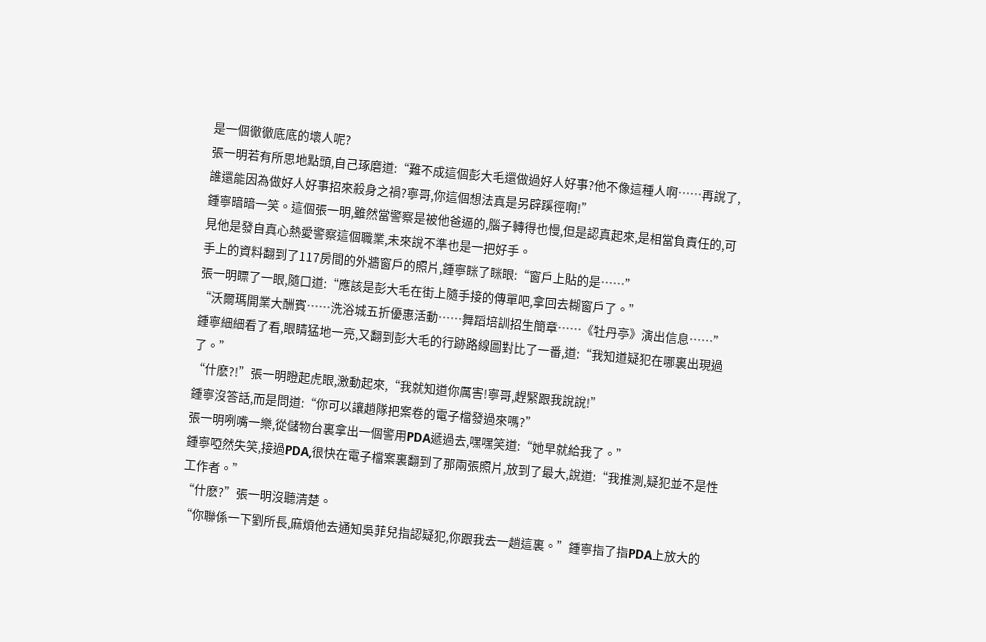是一個徹徹底底的壞人呢?
張一明若有所思地點頭,自己琢磨道:“難不成這個彭大毛還做過好人好事?他不像這種人啊……再說了,誰還能因為做好人好事招來殺身之禍?寧哥,你這個想法真是另辟蹊徑啊!”
鍾寧暗暗一笑。這個張一明,雖然當警察是被他爸逼的,腦子轉得也慢,但是認真起來,是相當負責任的,可見他是發自真心熱愛警察這個職業,未來說不準也是一把好手。
手上的資料翻到了117房間的外牆窗戶的照片,鍾寧眯了眯眼:“窗戶上貼的是……”
張一明瞟了一眼,隨口道:“應該是彭大毛在街上隨手接的傳單吧,拿回去糊窗戶了。”
“沃爾瑪開業大酬賓……洗浴城五折優惠活動……舞蹈培訓招生簡章……《牡丹亭》演出信息……”
鍾寧細細看了看,眼睛猛地一亮,又翻到彭大毛的行跡路線圖對比了一番,道:“我知道疑犯在哪裏出現過了。”
“什麽?!”張一明瞪起虎眼,激動起來,“我就知道你厲害!寧哥,趕緊跟我說說!”
鍾寧沒答話,而是問道:“你可以讓趙隊把案卷的電子檔發過來嗎?”
張一明咧嘴一樂,從儲物台裏拿出一個警用PDA遞過去,嘿嘿笑道:“她早就給我了。”
鍾寧啞然失笑,接過PDA,很快在電子檔案裏翻到了那兩張照片,放到了最大,說道:“我推測,疑犯並不是性工作者。”
“什麽?”張一明沒聽清楚。
“你聯係一下劉所長,麻煩他去通知吳菲兒指認疑犯,你跟我去一趟這裏。”鍾寧指了指PDA上放大的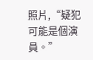照片,“疑犯可能是個演員。”